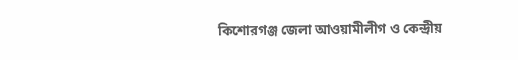কিশোরগঞ্জ জেলা আওয়ামীলীগ ও কেন্দ্রীয়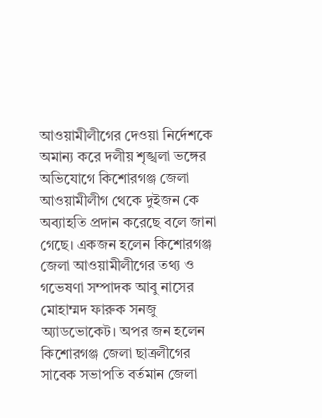আওয়ামীলীগের দেওয়া নির্দেশকে অমান্য করে দলীয় শৃঙ্খলা ভঙ্গের অভিযোগে কিশোরগঞ্জ জেলা আওয়ামীলীগ থেকে দুইজন কে অব্যাহতি প্রদান করেছে বলে জানা গেছে। একজন হলেন কিশোরগঞ্জ জেলা আওয়ামীলীগের তথ্য ও গভেষণা সম্পাদক আবু নাসের মোহাম্মদ ফারুক সনজু অ্যাডভোকেট। অপর জন হলেন কিশোরগঞ্জ জেলা ছাত্রলীগের সাবেক সভাপতি বর্তমান জেলা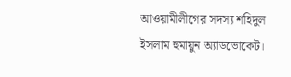আওয়ামীলীগের সদস্য শহিদুল ইসলাম হুমায়ুন অ্যাডভোকেট।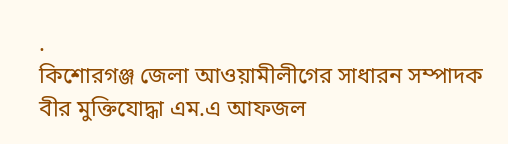.
কিশোরগঞ্জ জেলা আওয়ামীলীগের সাধারন সম্পাদক বীর মুক্তিযোদ্ধা এম.এ আফজল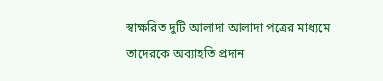স্বাক্ষরিত দুটি আলাদা আলাদা পত্রের মাধ্যমে তাদেরকে অব্যাহতি প্রদান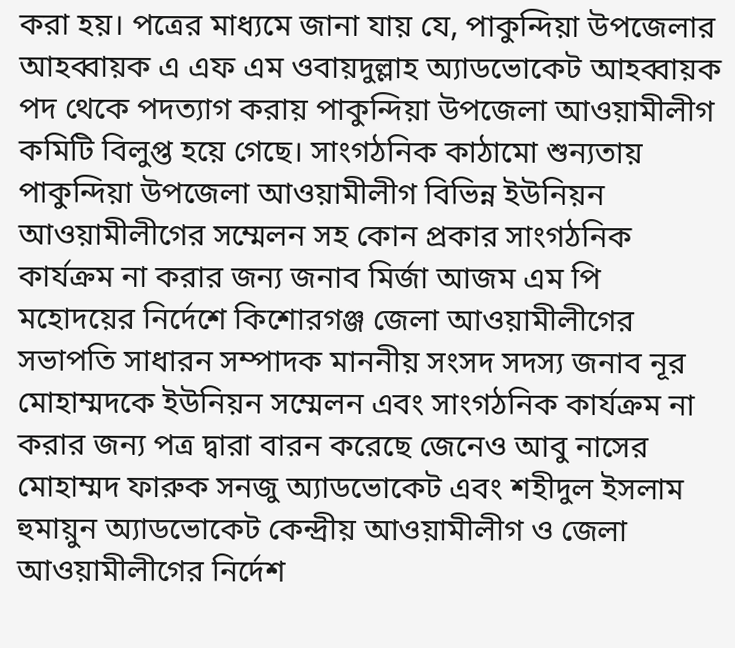করা হয়। পত্রের মাধ্যমে জানা যায় যে, পাকুন্দিয়া উপজেলার আহব্বায়ক এ এফ এম ওবায়দুল্লাহ অ্যাডভোকেট আহব্বায়ক পদ থেকে পদত্যাগ করায় পাকুন্দিয়া উপজেলা আওয়ামীলীগ কমিটি বিলুপ্ত হয়ে গেছে। সাংগঠনিক কাঠামো শুন্যতায় পাকুন্দিয়া উপজেলা আওয়ামীলীগ বিভিন্ন ইউনিয়ন আওয়ামীলীগের সম্মেলন সহ কোন প্রকার সাংগঠনিক কার্যক্রম না করার জন্য জনাব মির্জা আজম এম পি মহোদয়ের নির্দেশে কিশোরগঞ্জ জেলা আওয়ামীলীগের সভাপতি সাধারন সম্পাদক মাননীয় সংসদ সদস্য জনাব নূর মোহাম্মদকে ইউনিয়ন সম্মেলন এবং সাংগঠনিক কার্যক্রম না করার জন্য পত্র দ্বারা বারন করেছে জেনেও আবু নাসের মোহাম্মদ ফারুক সনজু অ্যাডভোকেট এবং শহীদুল ইসলাম হুমায়ুন অ্যাডভোকেট কেন্দ্রীয় আওয়ামীলীগ ও জেলা আওয়ামীলীগের নির্দেশ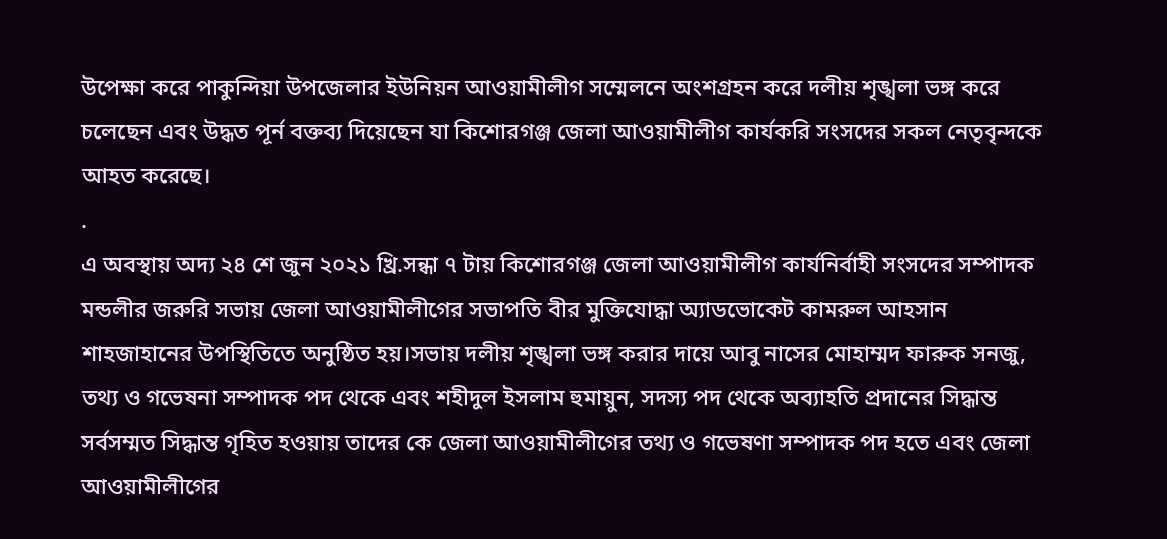উপেক্ষা করে পাকুন্দিয়া উপজেলার ইউনিয়ন আওয়ামীলীগ সম্মেলনে অংশগ্রহন করে দলীয় শৃঙ্খলা ভঙ্গ করে চলেছেন এবং উদ্ধত পূর্ন বক্তব্য দিয়েছেন যা কিশোরগঞ্জ জেলা আওয়ামীলীগ কার্যকরি সংসদের সকল নেতৃবৃন্দকে আহত করেছে।
.
এ অবস্থায় অদ্য ২৪ শে জুন ২০২১ খ্রি.সন্ধা ৭ টায় কিশোরগঞ্জ জেলা আওয়ামীলীগ কার্যনির্বাহী সংসদের সম্পাদক মন্ডলীর জরুরি সভায় জেলা আওয়ামীলীগের সভাপতি বীর মুক্তিযোদ্ধা অ্যাডভোকেট কামরুল আহসান শাহজাহানের উপস্থিতিতে অনুষ্ঠিত হয়।সভায় দলীয় শৃঙ্খলা ভঙ্গ করার দায়ে আবু নাসের মোহাম্মদ ফারুক সনজু, তথ্য ও গভেষনা সম্পাদক পদ থেকে এবং শহীদুল ইসলাম হুমায়ুন, সদস্য পদ থেকে অব্যাহতি প্রদানের সিদ্ধান্ত সর্বসম্মত সিদ্ধান্ত গৃহিত হওয়ায় তাদের কে জেলা আওয়ামীলীগের তথ্য ও গভেষণা সম্পাদক পদ হতে এবং জেলা আওয়ামীলীগের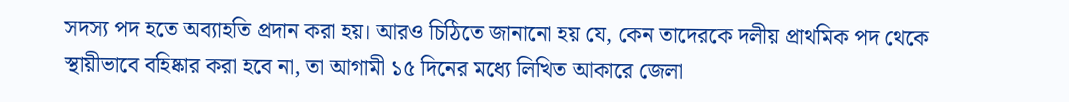সদস্য পদ হতে অব্যাহতি প্রদান করা হয়। আরও চিঠিতে জানানো হয় যে, কেন তাদেরকে দলীয় প্রাথমিক পদ থেকে স্থায়ীভাবে বহিষ্কার করা হবে না, তা আগামী ১৫ দিনের মধ্যে লিখিত আকারে জেলা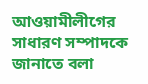আওয়ামীলীগের সাধারণ সম্পাদকে জানাতে বলা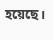হয়েছে।